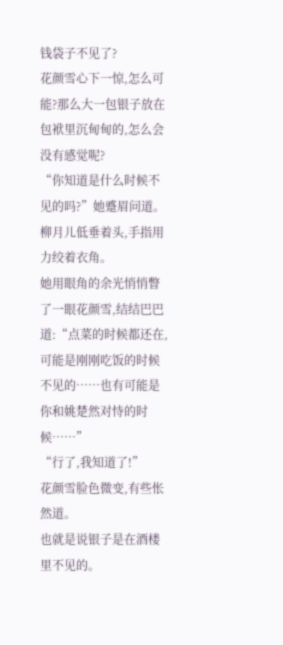钱袋子不见了?
花颜雪心下一惊,怎么可能?那么大一包银子放在包袱里沉甸甸的,怎么会没有感觉呢?
“你知道是什么时候不见的吗?”她蹙眉问道。
柳月儿低垂着头,手指用力绞着衣角。
她用眼角的余光悄悄瞥了一眼花颜雪,结结巴巴道:“点菜的时候都还在,可能是刚刚吃饭的时候不见的……也有可能是你和姚楚然对恃的时候……”
“行了,我知道了!”
花颜雪脸色微变,有些怅然道。
也就是说银子是在酒楼里不见的。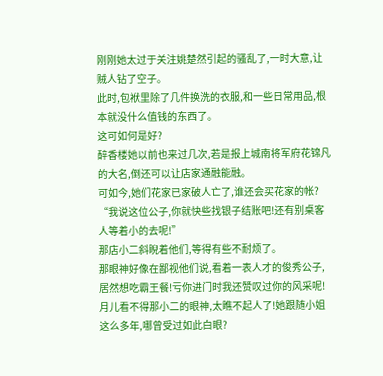刚刚她太过于关注姚楚然引起的骚乱了,一时大意,让贼人钻了空子。
此时,包袱里除了几件换洗的衣服,和一些日常用品,根本就没什么值钱的东西了。
这可如何是好?
醉香楼她以前也来过几次,若是报上城南将军府花锦凡的大名,倒还可以让店家通融能融。
可如今,她们花家已家破人亡了,谁还会买花家的帐?
“我说这位公子,你就快些找银子结账吧!还有别桌客人等着小的去呢!”
那店小二斜睨着他们,等得有些不耐烦了。
那眼神好像在鄙视他们说,看着一表人才的俊秀公子,居然想吃霸王餐!亏你进门时我还赞叹过你的风采呢!
月儿看不得那小二的眼神,太瞧不起人了!她跟随小姐这么多年,哪曾受过如此白眼?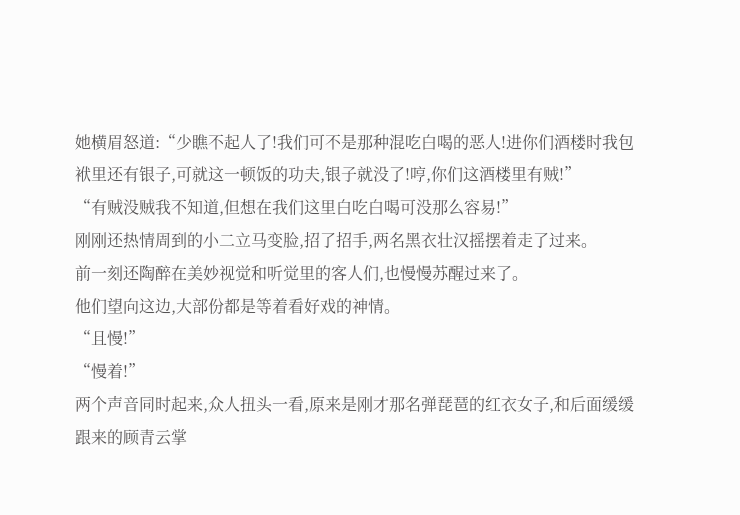她横眉怒道:“少瞧不起人了!我们可不是那种混吃白喝的恶人!进你们酒楼时我包袱里还有银子,可就这一顿饭的功夫,银子就没了!哼,你们这酒楼里有贼!”
“有贼没贼我不知道,但想在我们这里白吃白喝可没那么容易!”
刚刚还热情周到的小二立马变脸,招了招手,两名黑衣壮汉摇摆着走了过来。
前一刻还陶醉在美妙视觉和听觉里的客人们,也慢慢苏醒过来了。
他们望向这边,大部份都是等着看好戏的神情。
“且慢!”
“慢着!”
两个声音同时起来,众人扭头一看,原来是刚才那名弹琵琶的红衣女子,和后面缓缓跟来的顾青云掌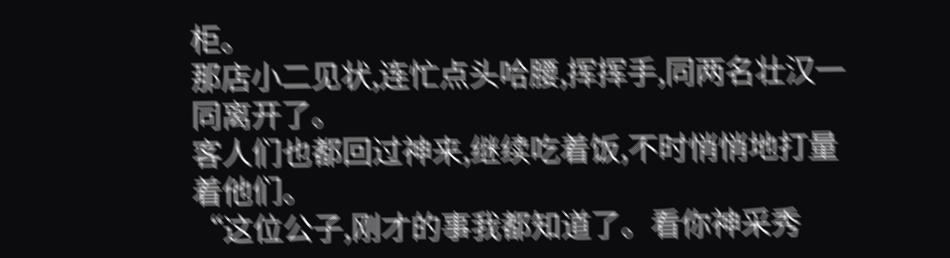柜。
那店小二见状,连忙点头哈腰,挥挥手,同两名壮汉一同离开了。
客人们也都回过神来,继续吃着饭,不时悄悄地打量着他们。
“这位公子,刚才的事我都知道了。看你神采秀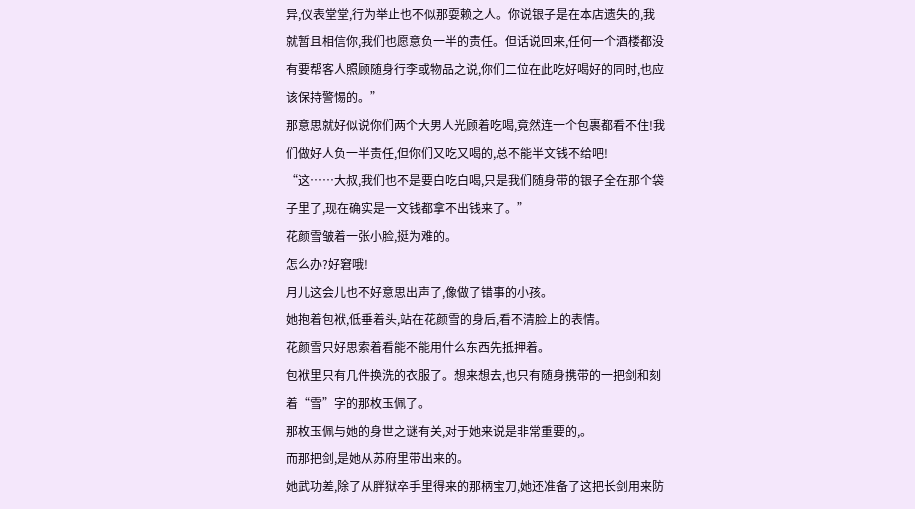异,仪表堂堂,行为举止也不似那耍赖之人。你说银子是在本店遗失的,我就暂且相信你,我们也愿意负一半的责任。但话说回来,任何一个酒楼都没有要帮客人照顾随身行李或物品之说,你们二位在此吃好喝好的同时,也应该保持警惕的。”
那意思就好似说你们两个大男人光顾着吃喝,竟然连一个包裹都看不住!我们做好人负一半责任,但你们又吃又喝的,总不能半文钱不给吧!
“这……大叔,我们也不是要白吃白喝,只是我们随身带的银子全在那个袋子里了,现在确实是一文钱都拿不出钱来了。”
花颜雪皱着一张小脸,挺为难的。
怎么办?好窘哦!
月儿这会儿也不好意思出声了,像做了错事的小孩。
她抱着包袱,低垂着头,站在花颜雪的身后,看不清脸上的表情。
花颜雪只好思索着看能不能用什么东西先抵押着。
包袱里只有几件换洗的衣服了。想来想去,也只有随身携带的一把剑和刻着“雪”字的那枚玉佩了。
那枚玉佩与她的身世之谜有关,对于她来说是非常重要的,。
而那把剑,是她从苏府里带出来的。
她武功差,除了从胖狱卒手里得来的那柄宝刀,她还准备了这把长剑用来防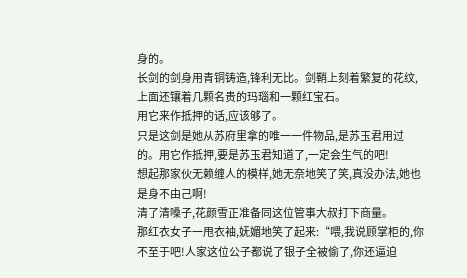身的。
长剑的剑身用青铜铸造,锋利无比。剑鞘上刻着繁复的花纹,上面还镶着几颗名贵的玛瑙和一颗红宝石。
用它来作抵押的话,应该够了。
只是这剑是她从苏府里拿的唯一一件物品,是苏玉君用过的。用它作抵押,要是苏玉君知道了,一定会生气的吧!
想起那家伙无赖缠人的模样,她无奈地笑了笑,真没办法,她也是身不由己啊!
清了清嗓子,花颜雪正准备同这位管事大叔打下商量。
那红衣女子一甩衣袖,妩媚地笑了起来:“喂,我说顾掌柜的,你不至于吧!人家这位公子都说了银子全被偷了,你还逼迫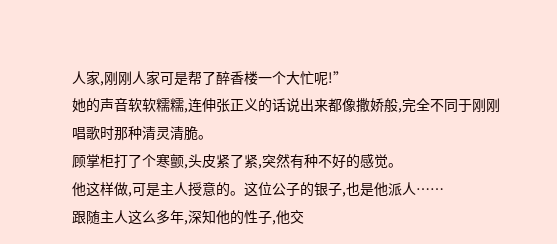人家,刚刚人家可是帮了醉香楼一个大忙呢!”
她的声音软软糯糯,连伸张正义的话说出来都像撒娇般,完全不同于刚刚唱歌时那种清灵清脆。
顾掌柜打了个寒颤,头皮紧了紧,突然有种不好的感觉。
他这样做,可是主人授意的。这位公子的银子,也是他派人……
跟随主人这么多年,深知他的性子,他交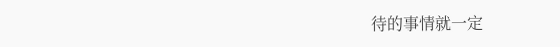待的事情就一定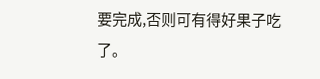要完成,否则可有得好果子吃了。